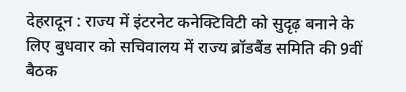देहरादून : राज्य में इंटरनेट कनेक्टिविटी को सुदृढ़ बनाने के लिए बुधवार को सचिवालय में राज्य ब्रॉडबैंड समिति की 9वीं बैठक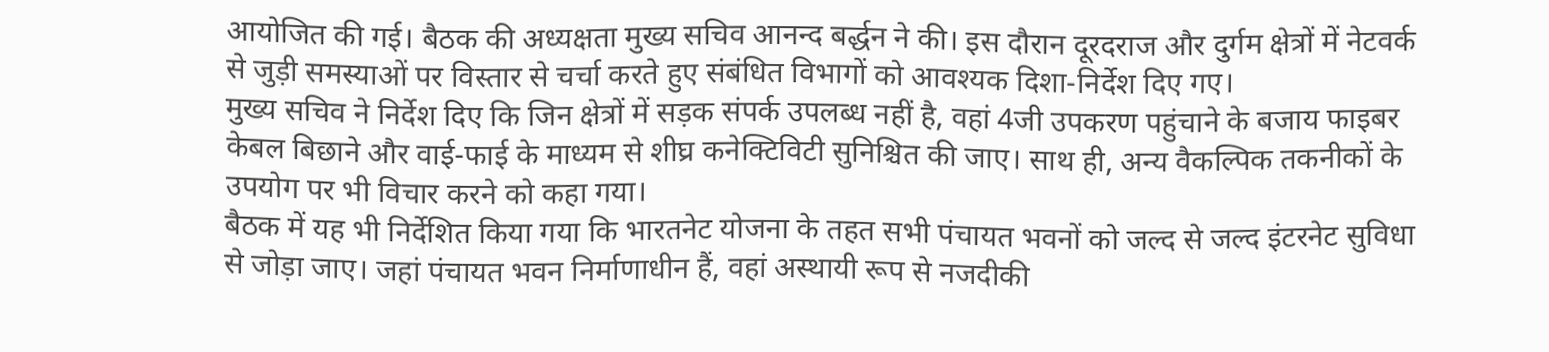आयोजित की गई। बैठक की अध्यक्षता मुख्य सचिव आनन्द बर्द्धन ने की। इस दौरान दूरदराज और दुर्गम क्षेत्रों में नेटवर्क से जुड़ी समस्याओं पर विस्तार से चर्चा करते हुए संबंधित विभागों को आवश्यक दिशा-निर्देश दिए गए।
मुख्य सचिव ने निर्देश दिए कि जिन क्षेत्रों में सड़क संपर्क उपलब्ध नहीं है, वहां 4जी उपकरण पहुंचाने के बजाय फाइबर केबल बिछाने और वाई-फाई के माध्यम से शीघ्र कनेक्टिविटी सुनिश्चित की जाए। साथ ही, अन्य वैकल्पिक तकनीकों के उपयोग पर भी विचार करने को कहा गया।
बैठक में यह भी निर्देशित किया गया कि भारतनेट योजना के तहत सभी पंचायत भवनों को जल्द से जल्द इंटरनेट सुविधा से जोड़ा जाए। जहां पंचायत भवन निर्माणाधीन हैं, वहां अस्थायी रूप से नजदीकी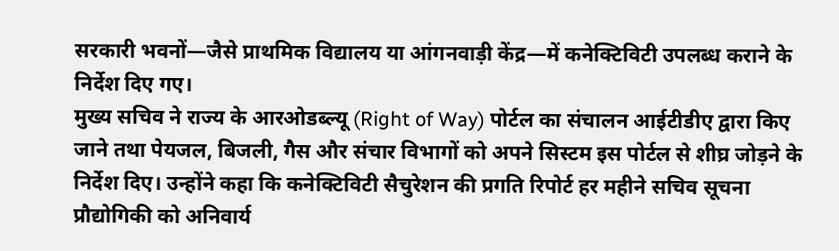सरकारी भवनों—जैसे प्राथमिक विद्यालय या आंगनवाड़ी केंद्र—में कनेक्टिविटी उपलब्ध कराने के निर्देश दिए गए।
मुख्य सचिव ने राज्य के आरओडब्ल्यू (Right of Way) पोर्टल का संचालन आईटीडीए द्वारा किए जाने तथा पेयजल, बिजली, गैस और संचार विभागों को अपने सिस्टम इस पोर्टल से शीघ्र जोड़ने के निर्देश दिए। उन्होंने कहा कि कनेक्टिविटी सैचुरेशन की प्रगति रिपोर्ट हर महीने सचिव सूचना प्रौद्योगिकी को अनिवार्य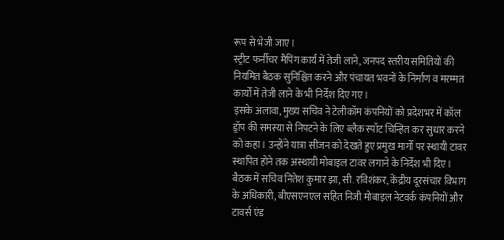रूप से भेजी जाए।
स्ट्रीट फर्नीचर मैपिंग कार्य में तेजी लाने, जनपद स्तरीय समितियों की नियमित बैठक सुनिश्चित करने और पंचायत भवनों के निर्माण व मरम्मत कार्यों में तेजी लाने के भी निर्देश दिए गए।
इसके अलावा, मुख्य सचिव ने टेलीकॉम कंपनियों को प्रदेशभर में कॉल ड्रॉप की समस्या से निपटने के लिए ब्लैक स्पॉट चिन्हित कर सुधार करने को कहा। उन्होंने यात्रा सीजन को देखते हुए प्रमुख मार्गों पर स्थायी टावर स्थापित होने तक अस्थायी मोबाइल टावर लगाने के निर्देश भी दिए।
बैठक में सचिव नितेश कुमार झा, सी. रविशंकर, केंद्रीय दूरसंचार विभाग के अधिकारी, बीएसएनएल सहित निजी मोबाइल नेटवर्क कंपनियों और टावर्स एंड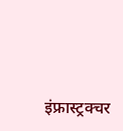इंफ्रास्ट्रक्चर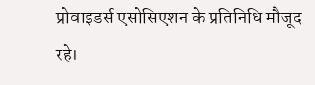प्रोवाइडर्स एसोसिएशन के प्रतिनिधि मौजूद रहे।